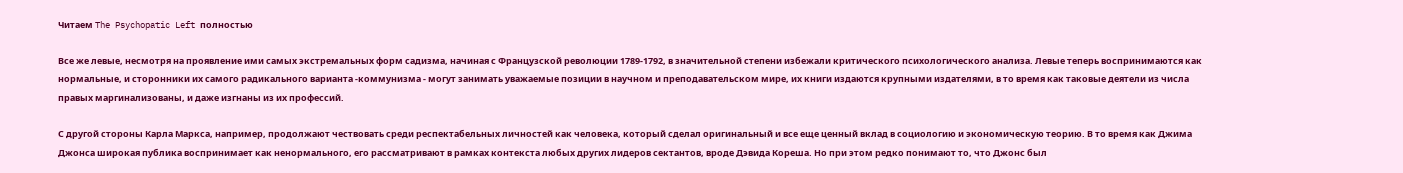Читаем The Psychopatic Left полностью

Все же левые, несмотря на проявление ими самых экстремальных форм садизма, начиная с Французской революции 1789-1792, в значительной степени избежали критического психологического анализа. Левые теперь воспринимаются как нормальные, и сторонники их самого радикального варианта -коммунизма - могут занимать уважаемые позиции в научном и преподавательском мире, их книги издаются крупными издателями, в то время как таковые деятели из числа правых маргинализованы, и даже изгнаны из их профессий.

С другой стороны Карла Маркса, например, продолжают чествовать среди респектабельных личностей как человека, который сделал оригинальный и все еще ценный вклад в социологию и экономическую теорию. В то время как Джима Джонса широкая публика воспринимает как ненормального, его рассматривают в рамках контекста любых других лидеров сектантов, вроде Дэвида Кореша. Но при этом редко понимают то, что Джонс был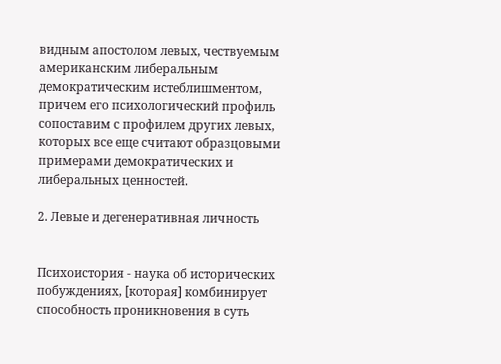видным апостолом левых, чествуемым американским либеральным демократическим истеблишментом, причем его психологический профиль сопоставим с профилем других левых, которых все еще считают образцовыми примерами демократических и либеральных ценностей.

2. Левые и дегенеративная личность


Психоистория - наука об исторических побуждениях, [которая] комбинирует способность проникновения в суть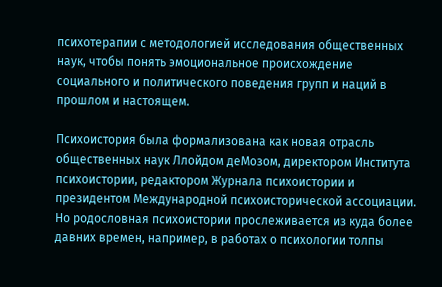психотерапии с методологией исследования общественных наук, чтобы понять эмоциональное происхождение социального и политического поведения групп и наций в прошлом и настоящем.

Психоистория была формализована как новая отрасль общественных наук Ллойдом деМозом, директором Института психоистории, редактором Журнала психоистории и президентом Международной психоисторической ассоциации. Но родословная психоистории прослеживается из куда более давних времен, например, в работах о психологии толпы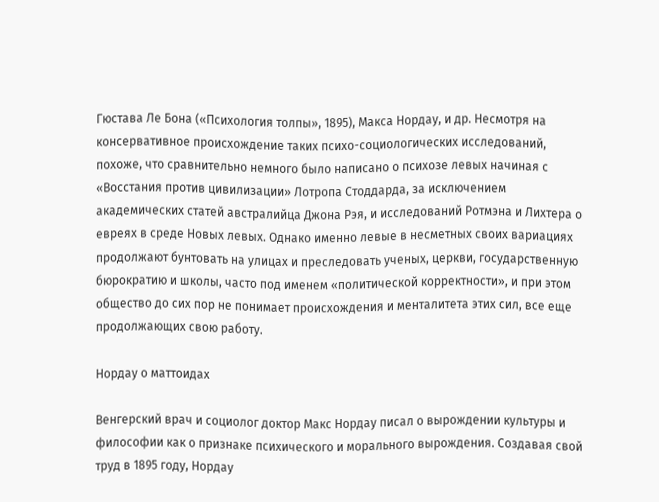Гюстава Ле Бона («Психология толпы», 1895), Макса Нордау, и др. Несмотря на консервативное происхождение таких психо-социологических исследований, похоже, что сравнительно немного было написано о психозе левых начиная с «Восстания против цивилизации» Лотропа Стоддарда, за исключением академических статей австралийца Джона Рэя, и исследований Ротмэна и Лихтера о евреях в среде Новых левых. Однако именно левые в несметных своих вариациях продолжают бунтовать на улицах и преследовать ученых, церкви, государственную бюрократию и школы, часто под именем «политической корректности», и при этом общество до сих пор не понимает происхождения и менталитета этих сил, все еще продолжающих свою работу.

Нордау о маттоидах

Венгерский врач и социолог доктор Макс Нордау писал о вырождении культуры и философии как о признаке психического и морального вырождения. Создавая свой труд в 1895 году, Нордау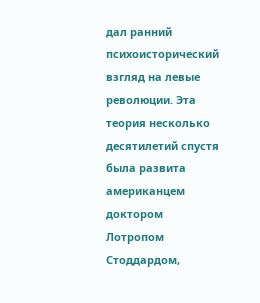дал ранний психоисторический взгляд на левые революции. Эта теория несколько десятилетий спустя была развита американцем доктором Лотропом Стоддардом,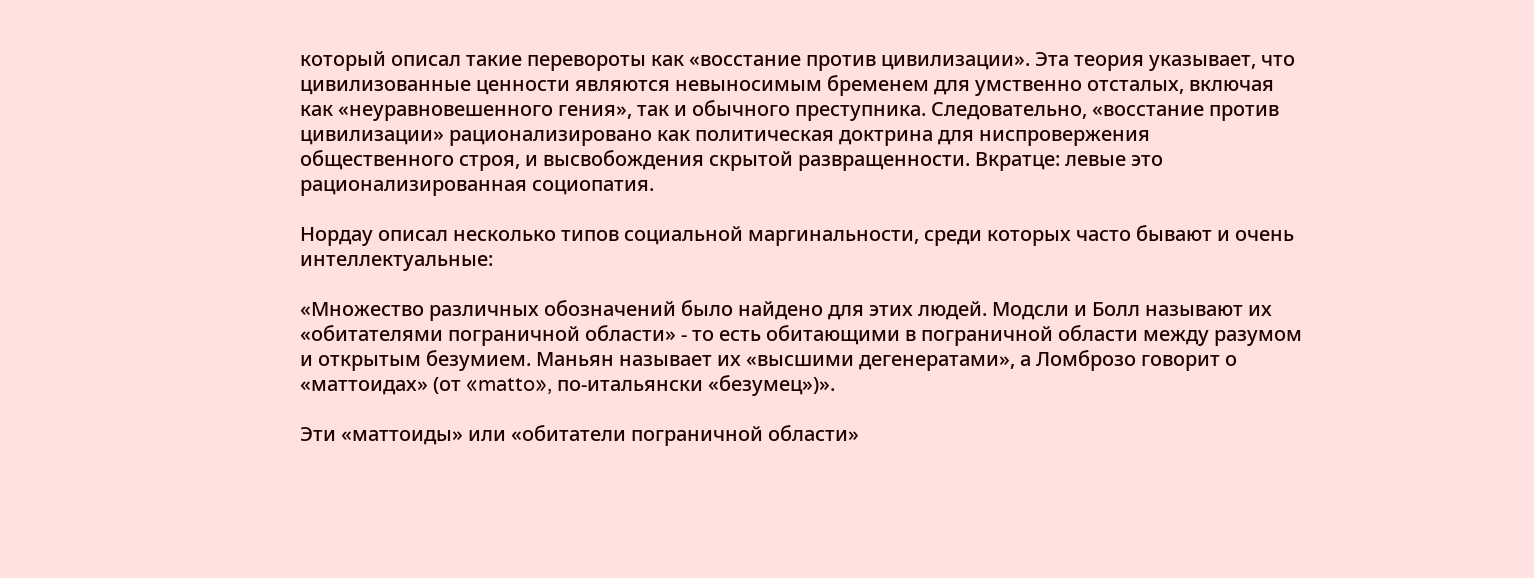который описал такие перевороты как «восстание против цивилизации». Эта теория указывает, что цивилизованные ценности являются невыносимым бременем для умственно отсталых, включая как «неуравновешенного гения», так и обычного преступника. Следовательно, «восстание против цивилизации» рационализировано как политическая доктрина для ниспровержения общественного строя, и высвобождения скрытой развращенности. Вкратце: левые это рационализированная социопатия.

Нордау описал несколько типов социальной маргинальности, среди которых часто бывают и очень интеллектуальные:

«Множество различных обозначений было найдено для этих людей. Модсли и Болл называют их «обитателями пограничной области» - то есть обитающими в пограничной области между разумом и открытым безумием. Маньян называет их «высшими дегенератами», а Ломброзо говорит о «маттоидах» (от «matto», по-итальянски «безумец»)».

Эти «маттоиды» или «обитатели пограничной области»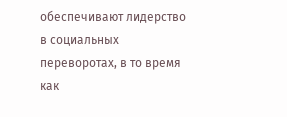обеспечивают лидерство в социальных переворотах, в то время как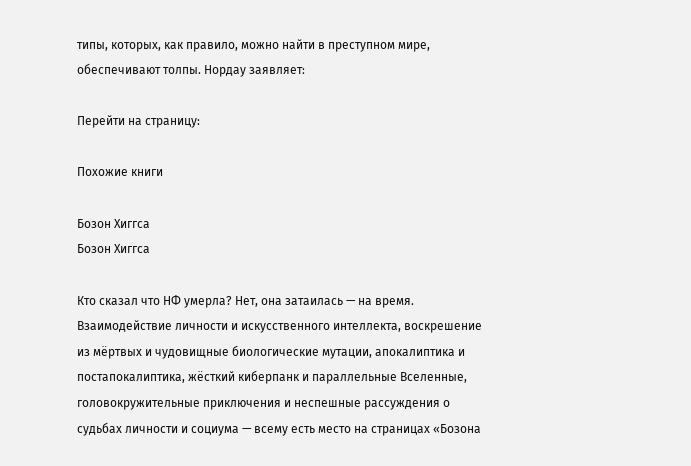типы, которых, как правило, можно найти в преступном мире, обеспечивают толпы. Нордау заявляет:

Перейти на страницу:

Похожие книги

Бозон Хиггса
Бозон Хиггса

Кто сказал что НФ умерла? Нет, она затаилась — на время. Взаимодействие личности и искусственного интеллекта, воскрешение из мёртвых и чудовищные биологические мутации, апокалиптика и постапокалиптика, жёсткий киберпанк и параллельные Вселенные, головокружительные приключения и неспешные рассуждения о судьбах личности и социума — всему есть место на страницах «Бозона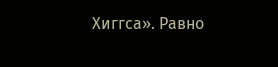Хиггса». Равно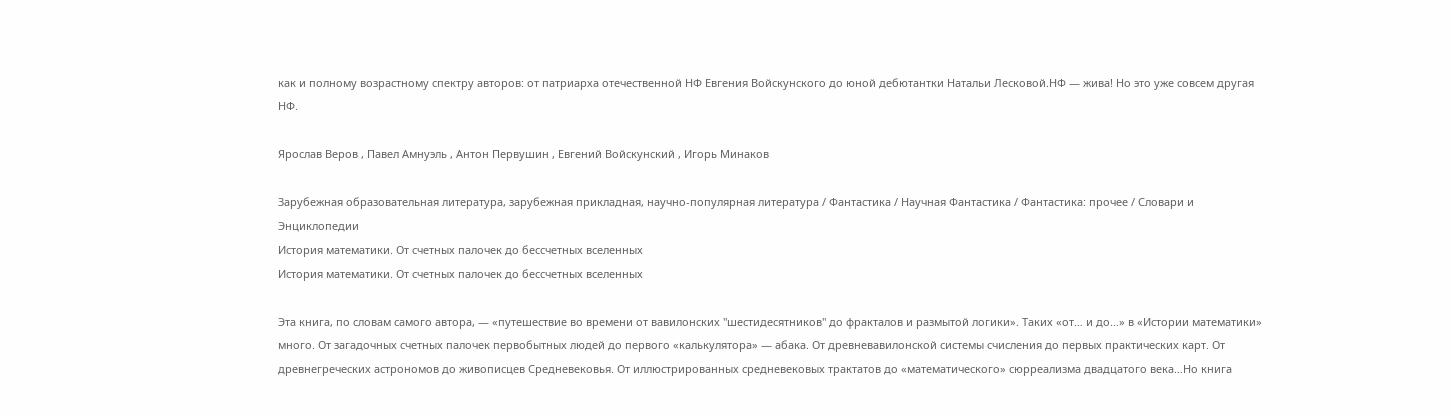как и полному возрастному спектру авторов: от патриарха отечественной НФ Евгения Войскунского до юной дебютантки Натальи Лесковой.НФ — жива! Но это уже совсем другая НФ.

Ярослав Веров , Павел Амнуэль , Антон Первушин , Евгений Войскунский , Игорь Минаков

Зарубежная образовательная литература, зарубежная прикладная, научно-популярная литература / Фантастика / Научная Фантастика / Фантастика: прочее / Словари и Энциклопедии
История математики. От счетных палочек до бессчетных вселенных
История математики. От счетных палочек до бессчетных вселенных

Эта книга, по словам самого автора, — «путешествие во времени от вавилонских "шестидесятников" до фракталов и размытой логики». Таких «от… и до…» в «Истории математики» много. От загадочных счетных палочек первобытных людей до первого «калькулятора» — абака. От древневавилонской системы счисления до первых практических карт. От древнегреческих астрономов до живописцев Средневековья. От иллюстрированных средневековых трактатов до «математического» сюрреализма двадцатого века…Но книга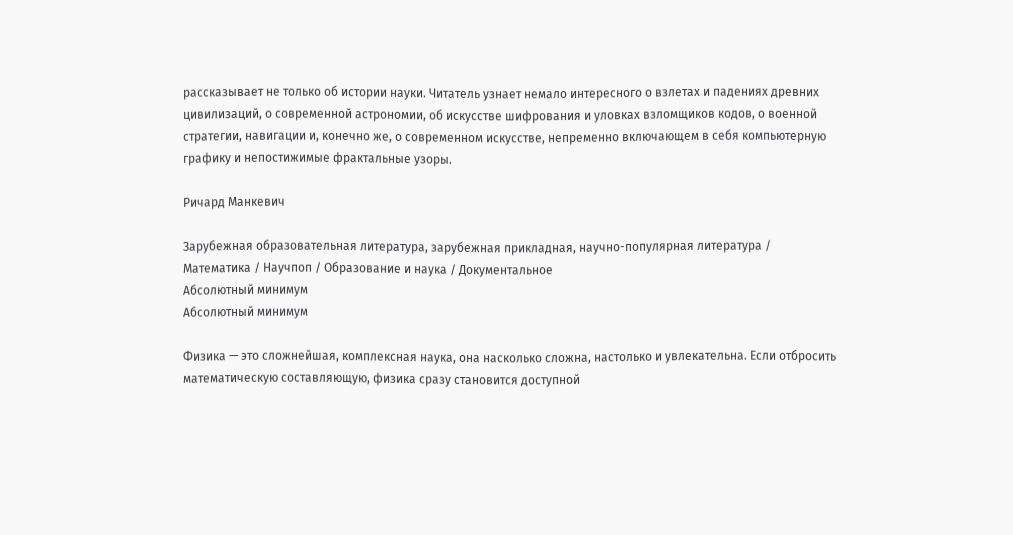рассказывает не только об истории науки. Читатель узнает немало интересного о взлетах и падениях древних цивилизаций, о современной астрономии, об искусстве шифрования и уловках взломщиков кодов, о военной стратегии, навигации и, конечно же, о современном искусстве, непременно включающем в себя компьютерную графику и непостижимые фрактальные узоры.

Ричард Манкевич

Зарубежная образовательная литература, зарубежная прикладная, научно-популярная литература / Математика / Научпоп / Образование и наука / Документальное
Абсолютный минимум
Абсолютный минимум

Физика — это сложнейшая, комплексная наука, она насколько сложна, настолько и увлекательна. Если отбросить математическую составляющую, физика сразу становится доступной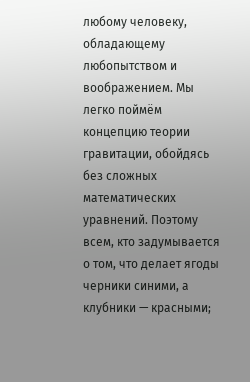любому человеку, обладающему любопытством и воображением. Мы легко поймём концепцию теории гравитации, обойдясь без сложных математических уравнений. Поэтому всем, кто задумывается о том, что делает ягоды черники синими, а клубники — красными;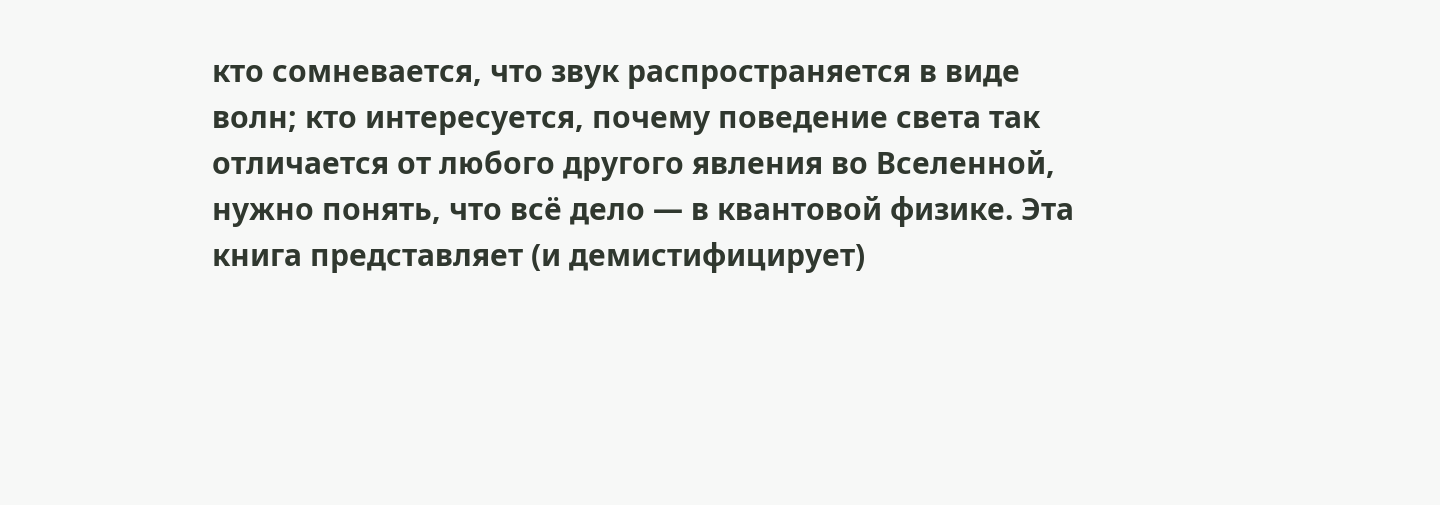кто сомневается, что звук распространяется в виде волн; кто интересуется, почему поведение света так отличается от любого другого явления во Вселенной, нужно понять, что всё дело — в квантовой физике. Эта книга представляет (и демистифицирует)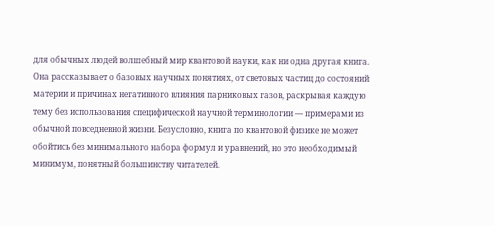для обычных людей волшебный мир квантовой науки, как ни одна другая книга. Она рассказывает о базовых научных понятиях, от световых частиц до состояний материи и причинах негативного влияния парниковых газов, раскрывая каждую тему без использования специфической научной терминологии — примерами из обычной повседневной жизни. Безусловно, книга по квантовой физике не может обойтись без минимального набора формул и уравнений, но это необходимый минимум, понятный большинству читателей.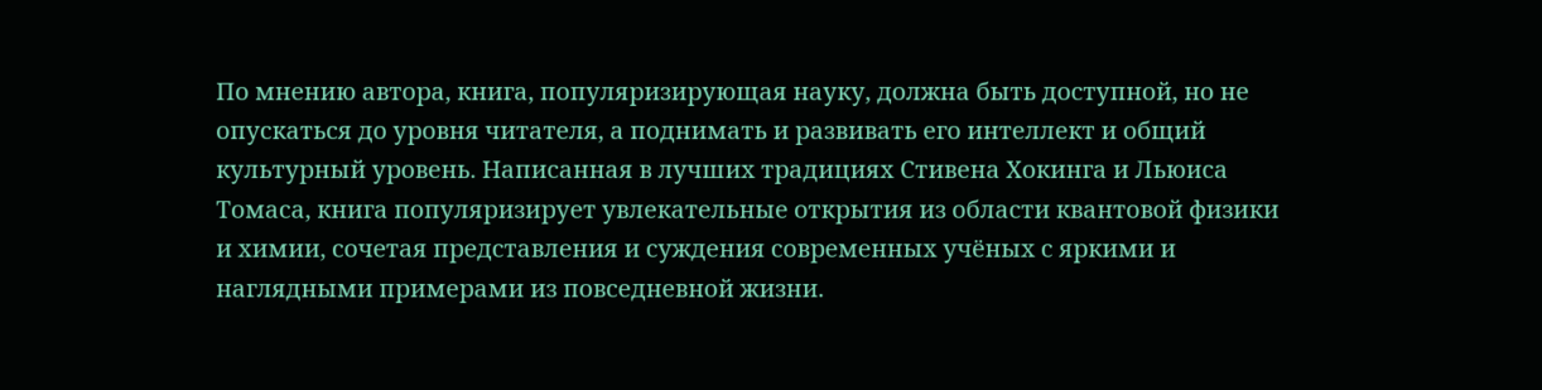По мнению автора, книга, популяризирующая науку, должна быть доступной, но не опускаться до уровня читателя, а поднимать и развивать его интеллект и общий культурный уровень. Написанная в лучших традициях Стивена Хокинга и Льюиса Томаса, книга популяризирует увлекательные открытия из области квантовой физики и химии, сочетая представления и суждения современных учёных с яркими и наглядными примерами из повседневной жизни.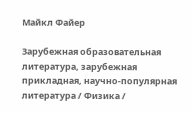Майкл Файер

Зарубежная образовательная литература, зарубежная прикладная, научно-популярная литература / Физика /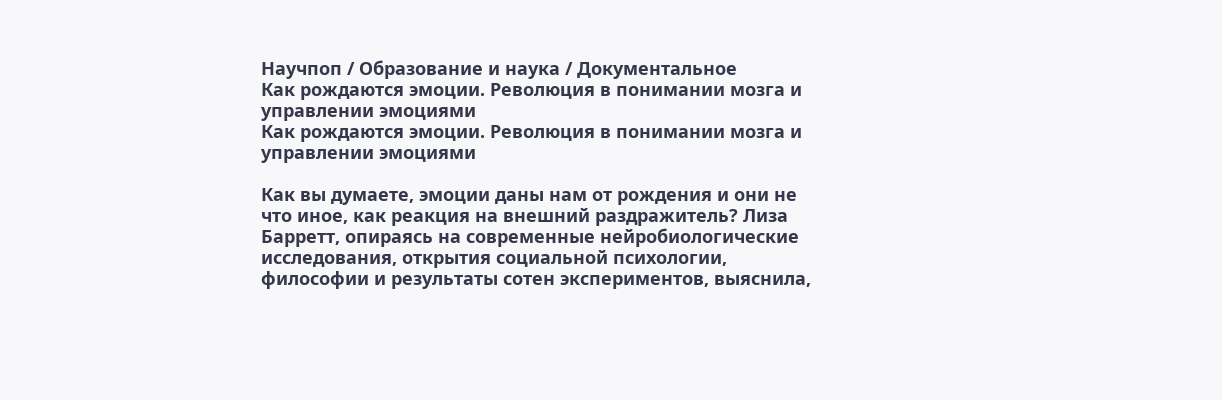Научпоп / Образование и наука / Документальное
Как рождаются эмоции. Революция в понимании мозга и управлении эмоциями
Как рождаются эмоции. Революция в понимании мозга и управлении эмоциями

Как вы думаете, эмоции даны нам от рождения и они не что иное, как реакция на внешний раздражитель? Лиза Барретт, опираясь на современные нейробиологические исследования, открытия социальной психологии, философии и результаты сотен экспериментов, выяснила,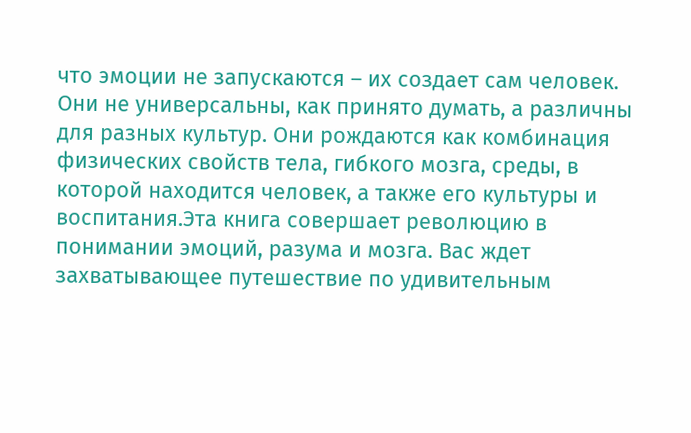что эмоции не запускаются – их создает сам человек. Они не универсальны, как принято думать, а различны для разных культур. Они рождаются как комбинация физических свойств тела, гибкого мозга, среды, в которой находится человек, а также его культуры и воспитания.Эта книга совершает революцию в понимании эмоций, разума и мозга. Вас ждет захватывающее путешествие по удивительным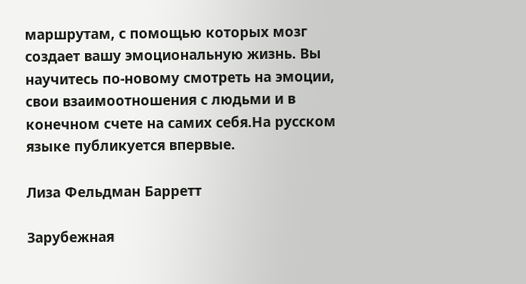маршрутам, с помощью которых мозг создает вашу эмоциональную жизнь. Вы научитесь по-новому смотреть на эмоции, свои взаимоотношения с людьми и в конечном счете на самих себя.На русском языке публикуется впервые.

Лиза Фельдман Барретт

Зарубежная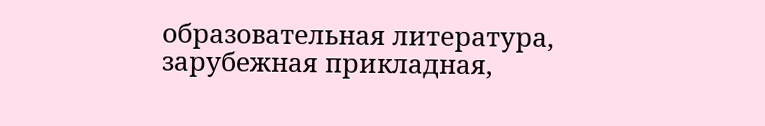образовательная литература, зарубежная прикладная,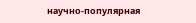научно-популярная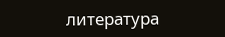литература